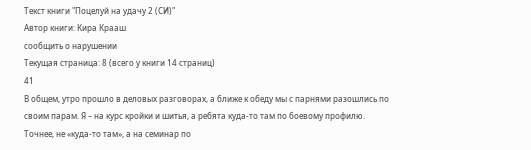Текст книги "Поцелуй на удачу 2 (СИ)"
Автор книги: Кира Крааш
сообщить о нарушении
Текущая страница: 8 (всего у книги 14 страниц)
41
В общем, утро прошло в деловых разговорах, а ближе к обеду мы с парнями разошлись по своим парам. Я – на курс кройки и шитья, а ребята куда-то там по боевому профилю.
Точнее, не «куда-то там», а на семинар по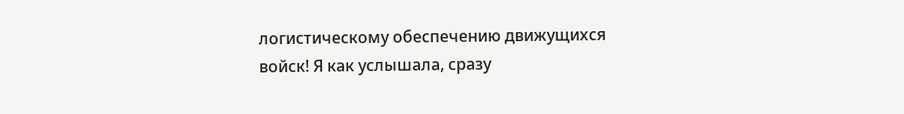логистическому обеспечению движущихся войск! Я как услышала, сразу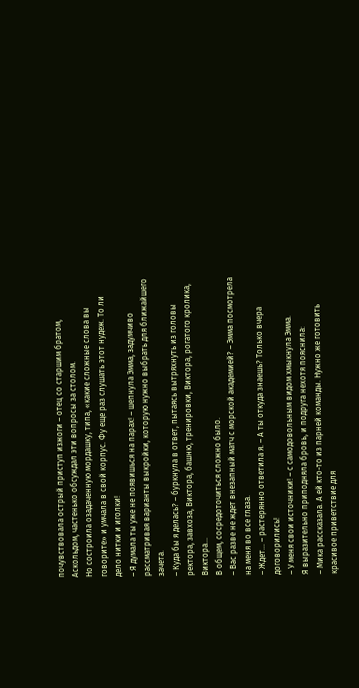почувствовала острый приступ изжоги – отец со старшим братом, Аскольдом, частенько обсуждал эти вопросы за столом.
Но состроила озадаченную мордашку, типа, «какие сложные слова вы говорите» и умчала в свой корпус. Фу еще раз слушать этот нудеж. То ли дело нитки и иголки!
– Я думала ты уже не появишься на парах! – шепнула Эмма, задумчиво рассматривая варианты выкройки, которую нужно выбрать для ближайшего зачета.
– Куда бы я делась? – буркнула в ответ, пытаясь вытряхнуть из головы ректора, завхоза, Виктора, башню, тренировки, Виктора, рогатого кролика, Виктора…
В общем, сосредоточиться сложно было.
– Вас разве не ждет внезапный матч с морской академией? – Эмма посмотрела на меня во все глаза.
– Ждет… – растерянно ответила я. – А ты откуда знаешь? Только вчера договорились!
– У меня свои источники! – с самодовольным видом хмыкнула Эмма.
Я выразительно приподняла бровь, и подруга нехотя пояснила:
– Мика рассказала. А ей кто-то из парней команды. Нужно же готовить красивое приветствие для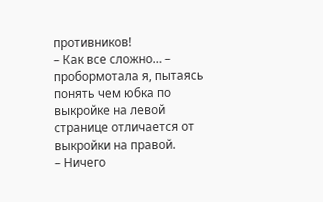противников!
– Как все сложно… – пробормотала я, пытаясь понять чем юбка по выкройке на левой странице отличается от выкройки на правой.
– Ничего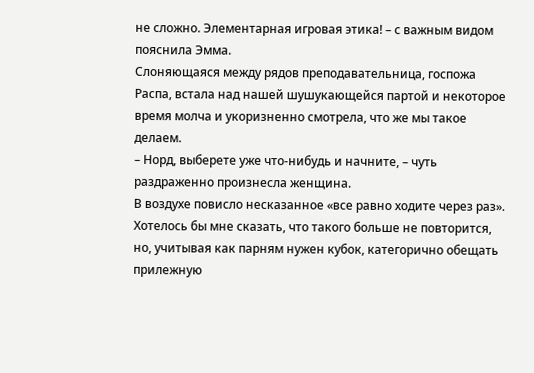не сложно. Элементарная игровая этика! – с важным видом пояснила Эмма.
Слоняющаяся между рядов преподавательница, госпожа Распа, встала над нашей шушукающейся партой и некоторое время молча и укоризненно смотрела, что же мы такое делаем.
– Норд, выберете уже что-нибудь и начните, – чуть раздраженно произнесла женщина.
В воздухе повисло несказанное «все равно ходите через раз».
Хотелось бы мне сказать, что такого больше не повторится, но, учитывая как парням нужен кубок, категорично обещать прилежную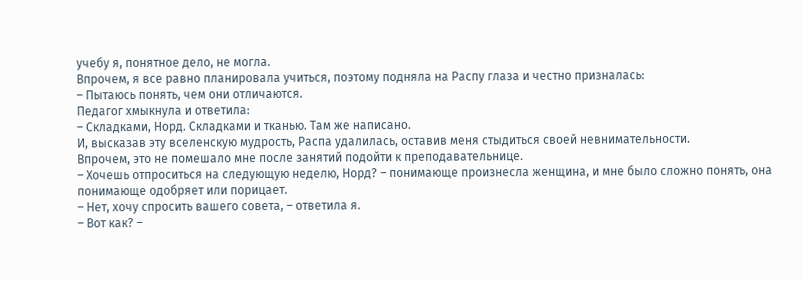учебу я, понятное дело, не могла.
Впрочем, я все равно планировала учиться, поэтому подняла на Распу глаза и честно призналась:
– Пытаюсь понять, чем они отличаются.
Педагог хмыкнула и ответила:
– Складками, Норд. Складками и тканью. Там же написано.
И, высказав эту вселенскую мудрость, Распа удалилась, оставив меня стыдиться своей невнимательности.
Впрочем, это не помешало мне после занятий подойти к преподавательнице.
– Хочешь отпроситься на следующую неделю, Норд? – понимающе произнесла женщина, и мне было сложно понять, она понимающе одобряет или порицает.
– Нет, хочу спросить вашего совета, – ответила я.
– Вот как? –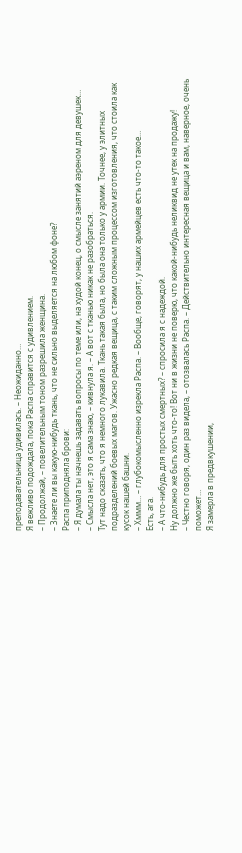преподавательница удивилась. – Неожиданно…
Я вежливо подождала, пока Распа справится с удивлением.
– Продолжай, – повелительным тоном разрешила женщина.
– Знаете ли вы какую-нибудь ткань, что не сильно выделяется на любом фоне?
Распа приподняла брови:
– Я думала ты начнешь задавать вопросы по теме или, на худой конец, о смысле занятий аэреном для девушек…
– Смысла нет, это я сама знаю, – кивнула я. – А вот с тканью никак не разобраться.
Тут надо сказать, что я немного лукавила. Ткань такая была, но была она только у армии. Точнее, у элитных подразделений боевых магов. Ужасно редкая вещица, с таким сложным процессом изготовления, что стоила как кусок нашей башни.
– Хммм… – глубокомысленно изрекла Распа. – Вообще, говорят, у наших армейцев есть что-то такое…
Есть, ага.
– А что-нибудь для простых смертных? – спросила я с надеждой.
Ну должно же быть хоть что-то! Вот ни в жизни не поверю, что какой-нибудь неликвид не утек на продажу!
– Честно говоря, один раз видела, – отозвалась Распа. – Действительно интересная вещица и вам, наверное, очень поможет…
Я замерла в предвкушении,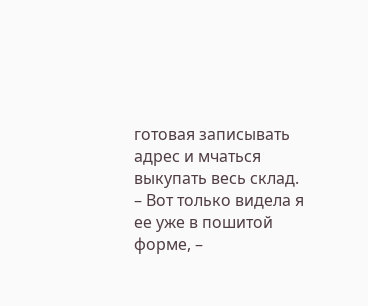готовая записывать адрес и мчаться выкупать весь склад.
– Вот только видела я ее уже в пошитой форме, –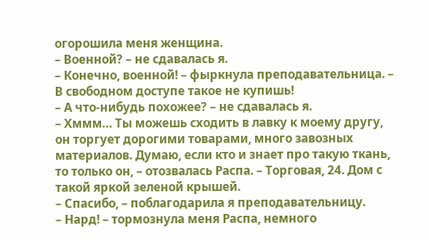огорошила меня женщина.
– Военной? – не сдавалась я.
– Конечно, военной! – фыркнула преподавательница. – В свободном доступе такое не купишь!
– А что-нибудь похожее? – не сдавалась я.
– Хммм… Ты можешь сходить в лавку к моему другу, он торгует дорогими товарами, много завозных материалов. Думаю, если кто и знает про такую ткань, то только он, – отозвалась Распа. – Торговая, 24. Дом с такой яркой зеленой крышей.
– Спасибо, – поблагодарила я преподавательницу.
– Нард! – тормознула меня Распа, немного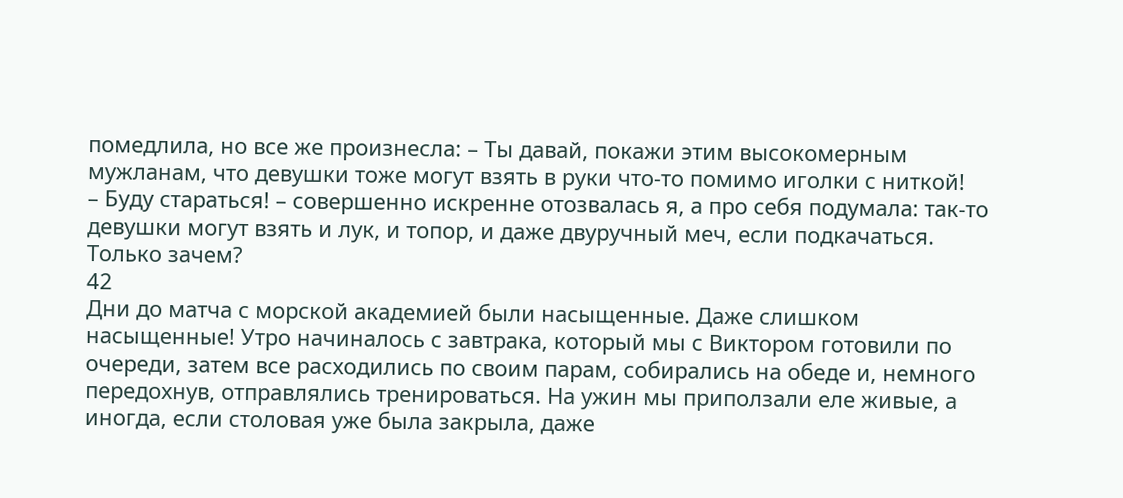помедлила, но все же произнесла: – Ты давай, покажи этим высокомерным мужланам, что девушки тоже могут взять в руки что-то помимо иголки с ниткой!
– Буду стараться! – совершенно искренне отозвалась я, а про себя подумала: так-то девушки могут взять и лук, и топор, и даже двуручный меч, если подкачаться.
Только зачем?
42
Дни до матча с морской академией были насыщенные. Даже слишком насыщенные! Утро начиналось с завтрака, который мы с Виктором готовили по очереди, затем все расходились по своим парам, собирались на обеде и, немного передохнув, отправлялись тренироваться. На ужин мы приползали еле живые, а иногда, если столовая уже была закрыла, даже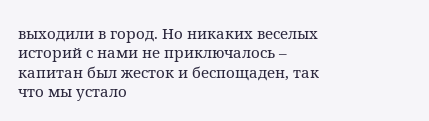выходили в город. Но никаких веселых историй с нами не приключалось – капитан был жесток и беспощаден, так что мы устало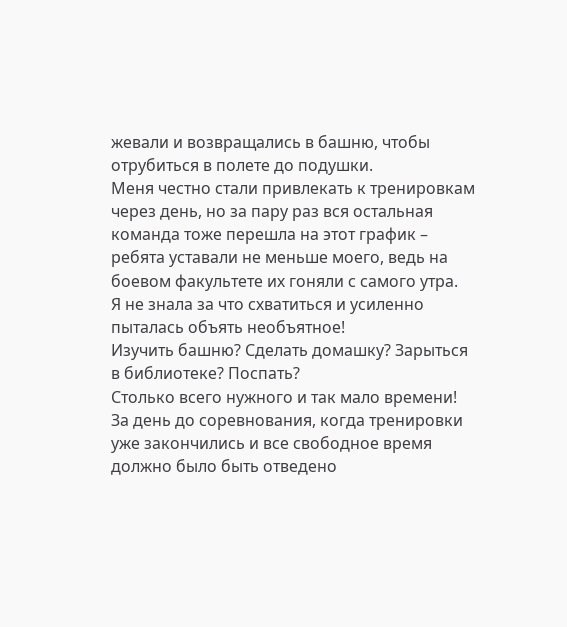жевали и возвращались в башню, чтобы отрубиться в полете до подушки.
Меня честно стали привлекать к тренировкам через день, но за пару раз вся остальная команда тоже перешла на этот график – ребята уставали не меньше моего, ведь на боевом факультете их гоняли с самого утра.
Я не знала за что схватиться и усиленно пыталась объять необъятное!
Изучить башню? Сделать домашку? Зарыться в библиотеке? Поспать?
Столько всего нужного и так мало времени!
За день до соревнования, когда тренировки уже закончились и все свободное время должно было быть отведено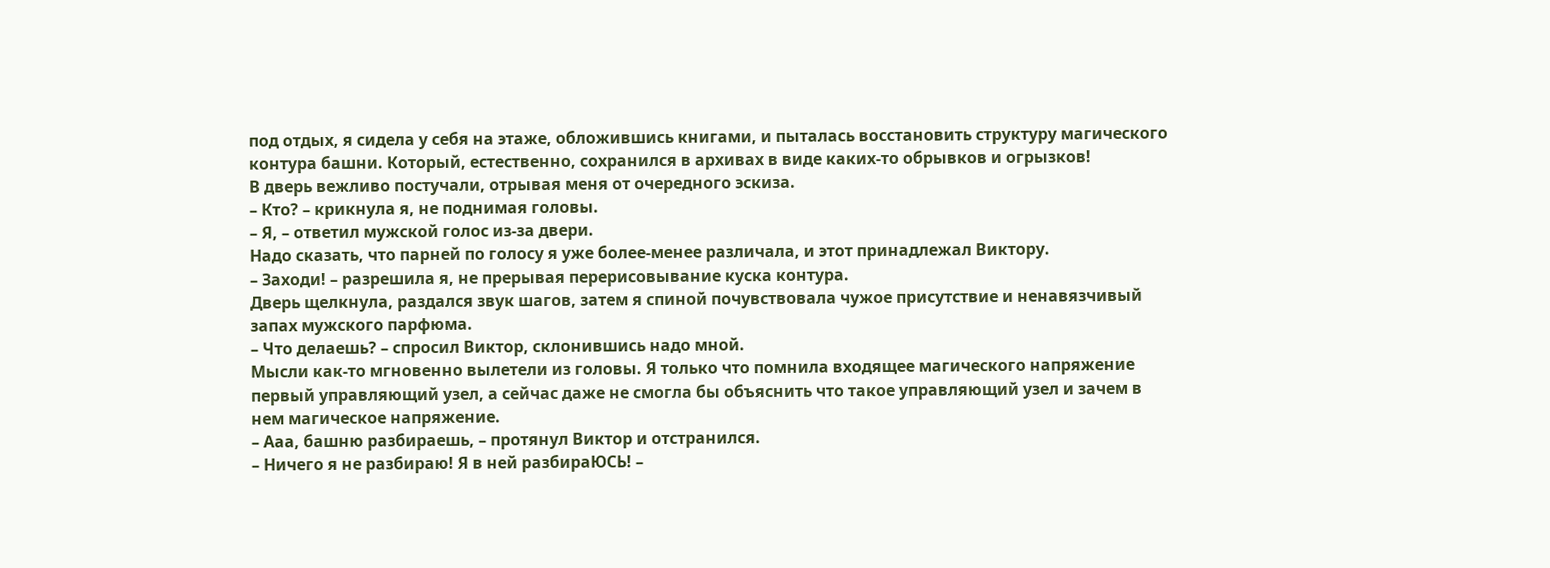под отдых, я сидела у себя на этаже, обложившись книгами, и пыталась восстановить структуру магического контура башни. Который, естественно, сохранился в архивах в виде каких-то обрывков и огрызков!
В дверь вежливо постучали, отрывая меня от очередного эскиза.
– Кто? – крикнула я, не поднимая головы.
– Я, – ответил мужской голос из-за двери.
Надо сказать, что парней по голосу я уже более-менее различала, и этот принадлежал Виктору.
– Заходи! – разрешила я, не прерывая перерисовывание куска контура.
Дверь щелкнула, раздался звук шагов, затем я спиной почувствовала чужое присутствие и ненавязчивый запах мужского парфюма.
– Что делаешь? – спросил Виктор, склонившись надо мной.
Мысли как-то мгновенно вылетели из головы. Я только что помнила входящее магического напряжение первый управляющий узел, а сейчас даже не смогла бы объяснить что такое управляющий узел и зачем в нем магическое напряжение.
– Ааа, башню разбираешь, – протянул Виктор и отстранился.
– Ничего я не разбираю! Я в ней разбираЮСЬ! –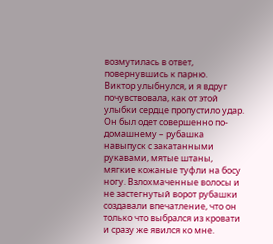возмутилась в ответ, повернувшись к парню.
Виктор улыбнулся, и я вдруг почувствовала, как от этой улыбки сердце пропустило удар. Он был одет совершенно по-домашнему – рубашка навыпуск с закатанными рукавами, мятые штаны, мягкие кожаные туфли на босу ногу. Взлохмаченные волосы и не застегнутый ворот рубашки создавали впечатление, что он только что выбрался из кровати и сразу же явился ко мне.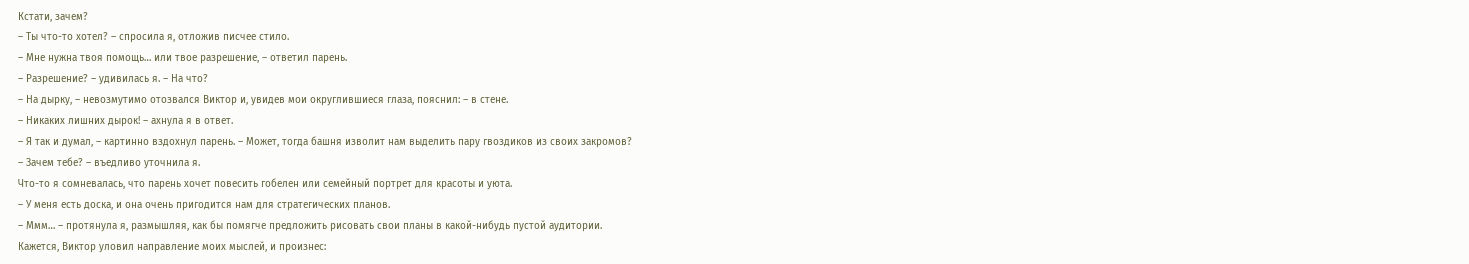Кстати, зачем?
– Ты что-то хотел? – спросила я, отложив писчее стило.
– Мне нужна твоя помощь… или твое разрешение, – ответил парень.
– Разрешение? – удивилась я. – На что?
– На дырку, – невозмутимо отозвался Виктор и, увидев мои округлившиеся глаза, пояснил: – в стене.
– Никаких лишних дырок! – ахнула я в ответ.
– Я так и думал, – картинно вздохнул парень. – Может, тогда башня изволит нам выделить пару гвоздиков из своих закромов?
– Зачем тебе? – въедливо уточнила я.
Что-то я сомневалась, что парень хочет повесить гобелен или семейный портрет для красоты и уюта.
– У меня есть доска, и она очень пригодится нам для стратегических планов.
– Ммм… – протянула я, размышляя, как бы помягче предложить рисовать свои планы в какой-нибудь пустой аудитории.
Кажется, Виктор уловил направление моих мыслей, и произнес: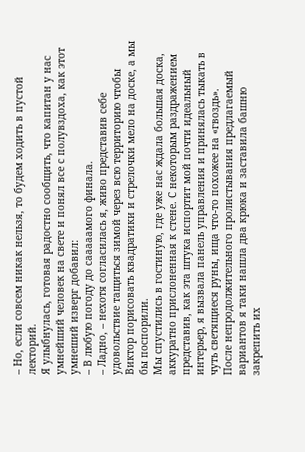– Но, если совсем никак нельзя, то будем ходить в пустой лекторий.
Я улыбнулась, готовая радостно сообщить, что капитан у нас умнейший человек на свете и понял все с полувздоха, как этот умнеший изверг добавил:
– В любую погоду до сааааамого финала.
– Ладно, – нехотя согласилась я, живо представив себе удовольствие тащиться зимой через всю территорию чтобы Виктор порисовать квадратики и стрелочки мело на доске, а мы бы поспорили.
Мы спустились в гостиную, где уже нас ждала большая доска, аккуратно прислоненная к стене. С некоторым раздражением представив, как эта штука испортит мой почти идеальный интерьер, я вызвала панель управления и принялась тыкать в чуть светящиеся руны, ища что-то похожее на «гвоздь».
После непродолжительного пролистывания предлагаемый вариантов я таки нашла два крюка и заставила башню закрепить их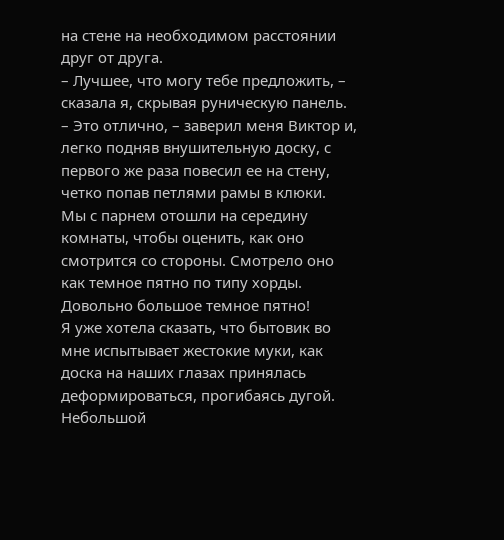на стене на необходимом расстоянии друг от друга.
– Лучшее, что могу тебе предложить, – сказала я, скрывая руническую панель.
– Это отлично, – заверил меня Виктор и, легко подняв внушительную доску, с первого же раза повесил ее на стену, четко попав петлями рамы в клюки.
Мы с парнем отошли на середину комнаты, чтобы оценить, как оно смотрится со стороны. Смотрело оно как темное пятно по типу хорды. Довольно большое темное пятно!
Я уже хотела сказать, что бытовик во мне испытывает жестокие муки, как доска на наших глазах принялась деформироваться, прогибаясь дугой. Небольшой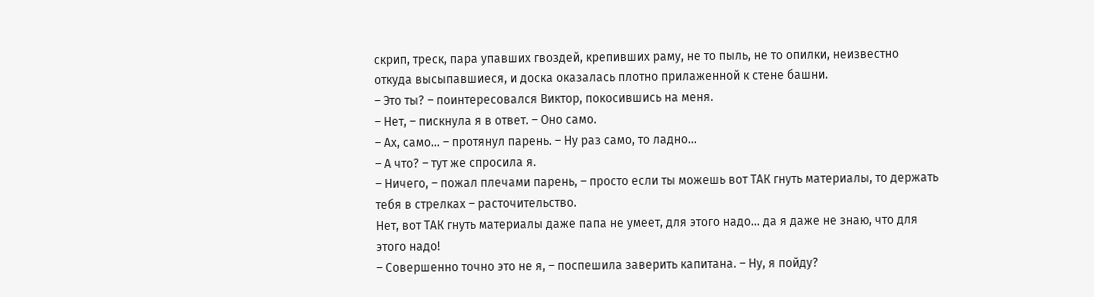скрип, треск, пара упавших гвоздей, крепивших раму, не то пыль, не то опилки, неизвестно откуда высыпавшиеся, и доска оказалась плотно прилаженной к стене башни.
– Это ты? – поинтересовался Виктор, покосившись на меня.
– Нет, – пискнула я в ответ. – Оно само.
– Ах, само… – протянул парень. – Ну раз само, то ладно…
– А что? – тут же спросила я.
– Ничего, – пожал плечами парень, – просто если ты можешь вот ТАК гнуть материалы, то держать тебя в стрелках – расточительство.
Нет, вот ТАК гнуть материалы даже папа не умеет, для этого надо… да я даже не знаю, что для этого надо!
– Совершенно точно это не я, – поспешила заверить капитана. – Ну, я пойду?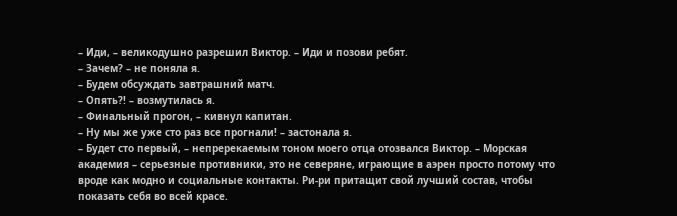– Иди, – великодушно разрешил Виктор. – Иди и позови ребят.
– Зачем? – не поняла я.
– Будем обсуждать завтрашний матч.
– Опять?! – возмутилась я.
– Финальный прогон, – кивнул капитан.
– Ну мы же уже сто раз все прогнали! – застонала я.
– Будет сто первый, – непререкаемым тоном моего отца отозвался Виктор. – Морская академия – серьезные противники, это не северяне, играющие в аэрен просто потому что вроде как модно и социальные контакты. Ри-ри притащит свой лучший состав, чтобы показать себя во всей красе.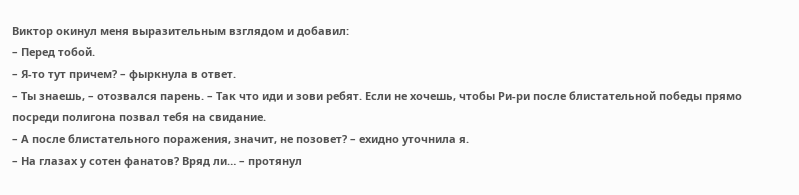Виктор окинул меня выразительным взглядом и добавил:
– Перед тобой.
– Я-то тут причем? – фыркнула в ответ.
– Ты знаешь, – отозвался парень. – Так что иди и зови ребят. Если не хочешь, чтобы Ри-ри после блистательной победы прямо посреди полигона позвал тебя на свидание.
– А после блистательного поражения, значит, не позовет? – ехидно уточнила я.
– На глазах у сотен фанатов? Вряд ли… – протянул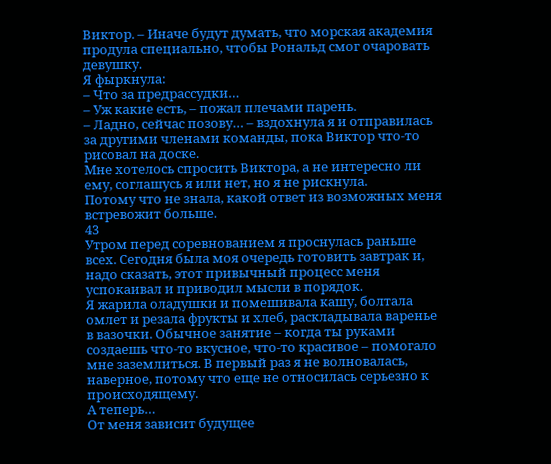Виктор. – Иначе будут думать, что морская академия продула специально, чтобы Рональд смог очаровать девушку.
Я фыркнула:
– Что за предрассудки…
– Уж какие есть, – пожал плечами парень.
– Ладно, сейчас позову… – вздохнула я и отправилась за другими членами команды, пока Виктор что-то рисовал на доске.
Мне хотелось спросить Виктора, а не интересно ли ему, соглашусь я или нет, но я не рискнула.
Потому что не знала, какой ответ из возможных меня встревожит больше.
43
Утром перед соревнованием я проснулась раньше всех. Сегодня была моя очередь готовить завтрак и, надо сказать, этот привычный процесс меня успокаивал и приводил мысли в порядок.
Я жарила оладушки и помешивала кашу, болтала омлет и резала фрукты и хлеб, раскладывала варенье в вазочки. Обычное занятие – когда ты руками создаешь что-то вкусное, что-то красивое – помогало мне заземлиться. В первый раз я не волновалась, наверное, потому что еще не относилась серьезно к происходящему.
А теперь…
От меня зависит будущее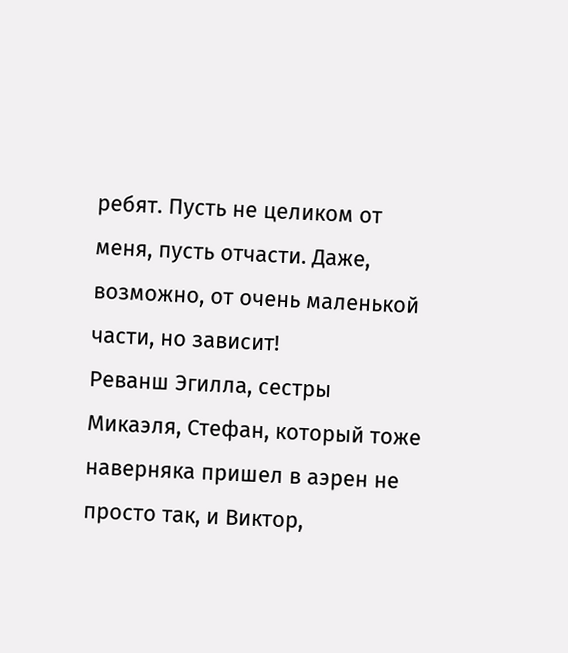ребят. Пусть не целиком от меня, пусть отчасти. Даже, возможно, от очень маленькой части, но зависит!
Реванш Эгилла, сестры Микаэля, Стефан, который тоже наверняка пришел в аэрен не просто так, и Виктор,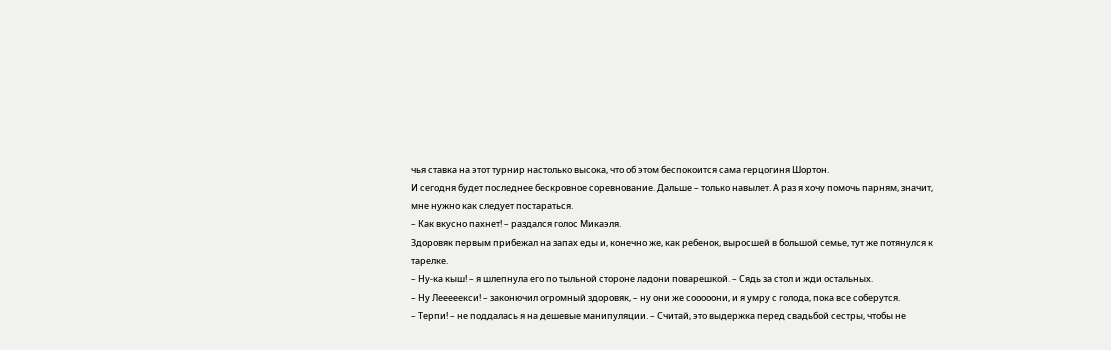чья ставка на этот турнир настолько высока, что об этом беспокоится сама герцогиня Шортон.
И сегодня будет последнее бескровное соревнование. Дальше – только навылет. А раз я хочу помочь парням, значит, мне нужно как следует постараться.
– Как вкусно пахнет! – раздался голос Микаэля.
Здоровяк первым прибежал на запах еды и, конечно же, как ребенок, выросшей в большой семье, тут же потянулся к тарелке.
– Ну-ка кыш! – я шлепнула его по тыльной стороне ладони поварешкой. – Сядь за стол и жди остальных.
– Ну Лееееекси! – законючил огромный здоровяк, – ну они же сооооони, и я умру с голода, пока все соберутся.
– Терпи! – не поддалась я на дешевые манипуляции. – Считай, это выдержка перед свадьбой сестры, чтобы не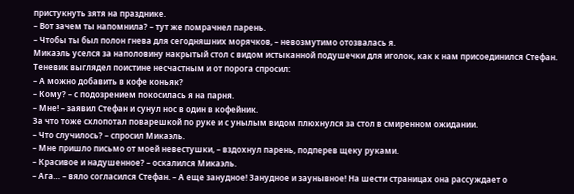пристукнуть зятя на празднике.
– Вот зачем ты напомнила? – тут же помрачнел парень.
– Чтобы ты был полон гнева для сегодняшних морячков, – невозмутимо отозвалась я.
Микаэль уселся за наполовину накрытый стол с видом истыканной подушечки для иголок, как к нам присоединился Стефан. Теневик выглядел поистине несчастным и от порога спросил:
– А можно добавить в кофе коньяк?
– Кому? – с подозрением покосилась я на парня.
– Мне! – заявил Стефан и сунул нос в один в кофейник.
За что тоже схлопотал поварешкой по руке и с унылым видом плюхнулся за стол в смиренном ожидании.
– Что случилось? – спросил Микаэль.
– Мне пришло письмо от моей невестушки, – вздохнул парень, подперев щеку руками.
– Красивое и надушенное? – оскалился Микаэль.
– Ага… – вяло согласился Стефан. – А еще занудное! Занудное и заунывное! На шести страницах она рассуждает о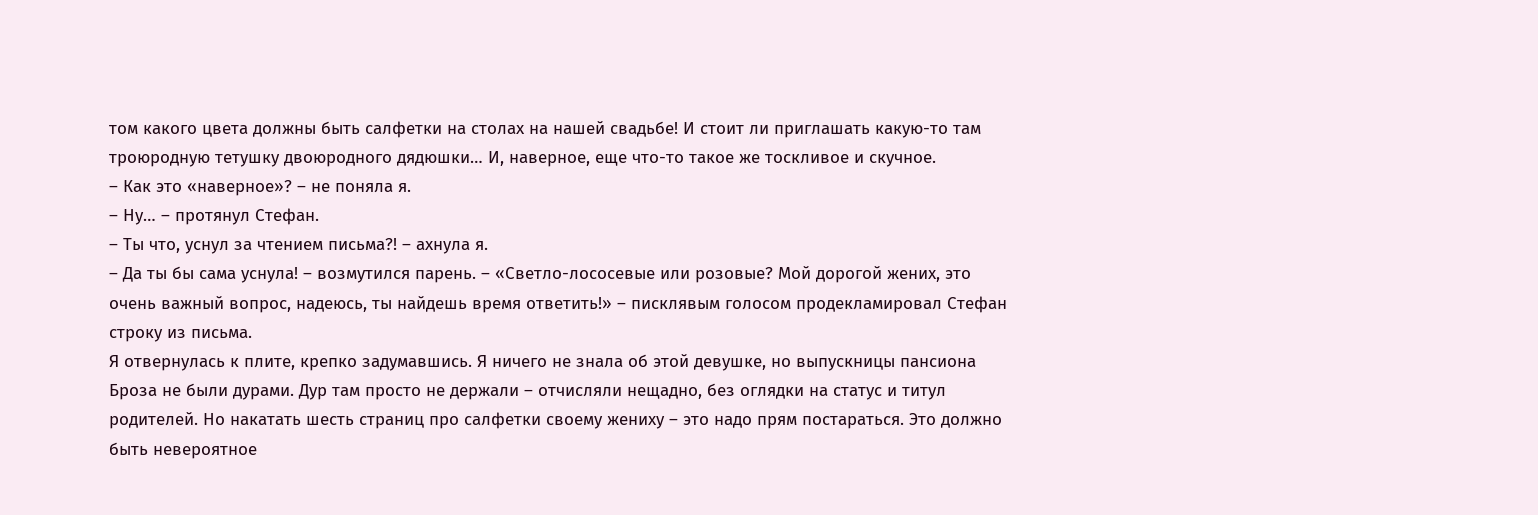том какого цвета должны быть салфетки на столах на нашей свадьбе! И стоит ли приглашать какую-то там троюродную тетушку двоюродного дядюшки… И, наверное, еще что-то такое же тоскливое и скучное.
– Как это «наверное»? – не поняла я.
– Ну… – протянул Стефан.
– Ты что, уснул за чтением письма?! – ахнула я.
– Да ты бы сама уснула! – возмутился парень. – «Светло-лососевые или розовые? Мой дорогой жених, это очень важный вопрос, надеюсь, ты найдешь время ответить!» – писклявым голосом продекламировал Стефан строку из письма.
Я отвернулась к плите, крепко задумавшись. Я ничего не знала об этой девушке, но выпускницы пансиона Броза не были дурами. Дур там просто не держали – отчисляли нещадно, без оглядки на статус и титул родителей. Но накатать шесть страниц про салфетки своему жениху – это надо прям постараться. Это должно быть невероятное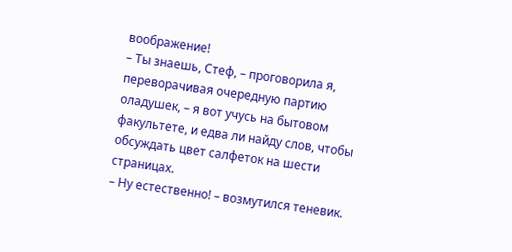воображение!
– Ты знаешь, Стеф, – проговорила я, переворачивая очередную партию оладушек, – я вот учусь на бытовом факультете, и едва ли найду слов, чтобы обсуждать цвет салфеток на шести страницах.
– Ну естественно! – возмутился теневик.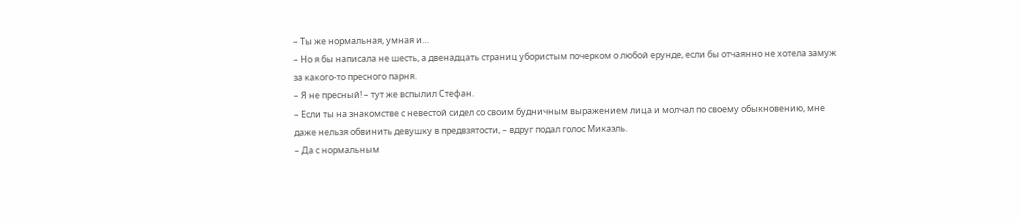– Ты же нормальная, умная и…
– Но я бы написала не шесть, а двенадцать страниц убористым почерком о любой ерунде, если бы отчаянно не хотела замуж за какого-то пресного парня.
– Я не пресный! – тут же вспылил Стефан.
– Если ты на знакомстве с невестой сидел со своим будничным выражением лица и молчал по своему обыкновению, мне даже нельзя обвинить девушку в предвзятости, – вдруг подал голос Микаэль.
– Да с нормальным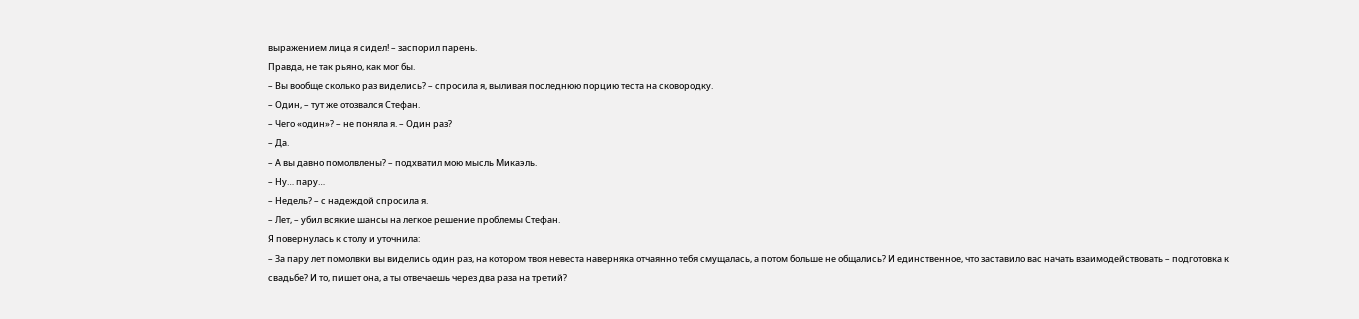выражением лица я сидел! – заспорил парень.
Правда, не так рьяно, как мог бы.
– Вы вообще сколько раз виделись? – спросила я, выливая последнюю порцию теста на сковородку.
– Один, – тут же отозвался Стефан.
– Чего «один»? – не поняла я. – Один раз?
– Да.
– А вы давно помолвлены? – подхватил мою мысль Микаэль.
– Ну… пару…
– Недель? – с надеждой спросила я.
– Лет, – убил всякие шансы на легкое решение проблемы Стефан.
Я повернулась к столу и уточнила:
– За пару лет помолвки вы виделись один раз, на котором твоя невеста наверняка отчаянно тебя смущалась, а потом больше не общались? И единственное, что заставило вас начать взаимодействовать – подготовка к свадьбе? И то, пишет она, а ты отвечаешь через два раза на третий?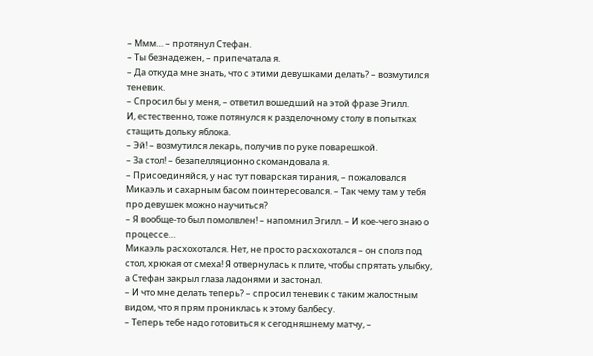– Ммм… – протянул Стефан.
– Ты безнадежен, – припечатала я.
– Да откуда мне знать, что с этими девушками делать? – возмутился теневик.
– Спросил бы у меня, – ответил вошедший на этой фразе Эгилл.
И, естественно, тоже потянулся к разделочному столу в попытках стащить дольку яблока.
– Эй! – возмутился лекарь, получив по руке поварешкой.
– За стол! – безапелляционно скомандовала я.
– Присоединяйся, у нас тут поварская тирания, – пожаловался Микаэль и сахарным басом поинтересовался. – Так чему там у тебя про девушек можно научиться?
– Я вообще-то был помолвлен! – напомнил Эгилл. – И кое-чего знаю о процессе…
Микаэль расхохотался. Нет, не просто расхохотался – он сполз под стол, хрюкая от смеха! Я отвернулась к плите, чтобы спрятать улыбку, а Стефан закрыл глаза ладонями и застонал.
– И что мне делать теперь? – спросил теневик с таким жалостным видом, что я прям прониклась к этому балбесу.
– Теперь тебе надо готовиться к сегодняшнему матчу, –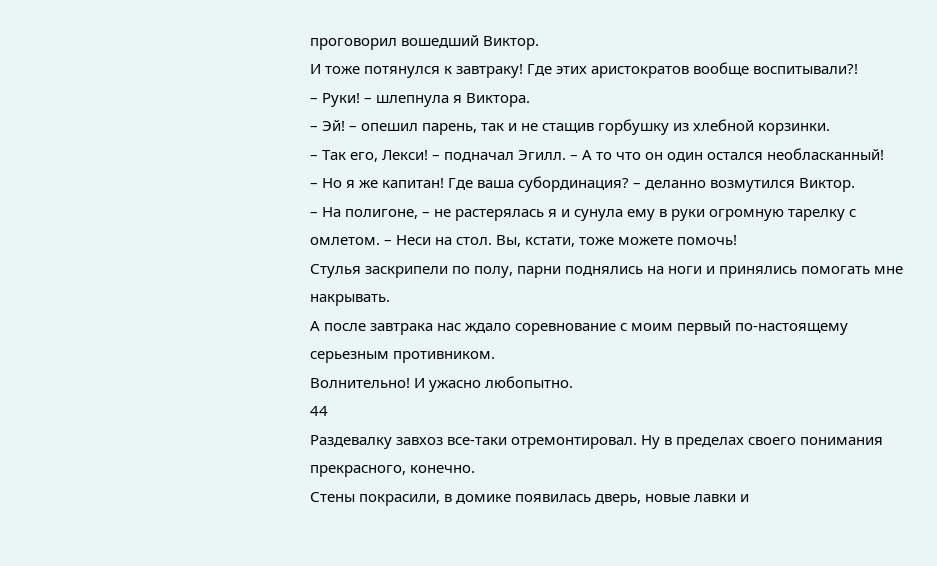проговорил вошедший Виктор.
И тоже потянулся к завтраку! Где этих аристократов вообще воспитывали?!
– Руки! – шлепнула я Виктора.
– Эй! – опешил парень, так и не стащив горбушку из хлебной корзинки.
– Так его, Лекси! – подначал Эгилл. – А то что он один остался необласканный!
– Но я же капитан! Где ваша субординация? – деланно возмутился Виктор.
– На полигоне, – не растерялась я и сунула ему в руки огромную тарелку с омлетом. – Неси на стол. Вы, кстати, тоже можете помочь!
Стулья заскрипели по полу, парни поднялись на ноги и принялись помогать мне накрывать.
А после завтрака нас ждало соревнование с моим первый по-настоящему серьезным противником.
Волнительно! И ужасно любопытно.
44
Раздевалку завхоз все-таки отремонтировал. Ну в пределах своего понимания прекрасного, конечно.
Стены покрасили, в домике появилась дверь, новые лавки и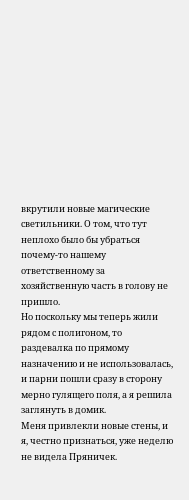вкрутили новые магические светильники. О том, что тут неплохо было бы убраться почему-то нашему ответственному за хозяйственную часть в голову не пришло.
Но поскольку мы теперь жили рядом с полигоном, то раздевалка по прямому назначению и не использовалась, и парни пошли сразу в сторону мерно гулящего поля, а я решила заглянуть в домик.
Меня привлекли новые стены, и я, честно признаться, уже неделю не видела Пряничек.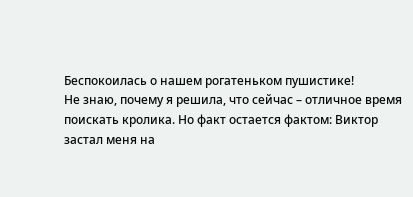Беспокоилась о нашем рогатеньком пушистике!
Не знаю, почему я решила, что сейчас – отличное время поискать кролика. Но факт остается фактом: Виктор застал меня на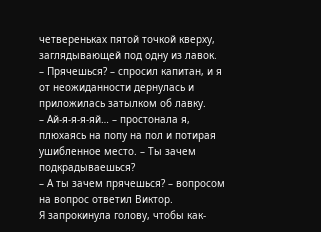четвереньках пятой точкой кверху, заглядывающей под одну из лавок.
– Прячешься? – спросил капитан, и я от неожиданности дернулась и приложилась затылком об лавку.
– Ай-я-я-я-яй… – простонала я, плюхаясь на попу на пол и потирая ушибленное место. – Ты зачем подкрадываешься?
– А ты зачем прячешься? – вопросом на вопрос ответил Виктор.
Я запрокинула голову, чтобы как-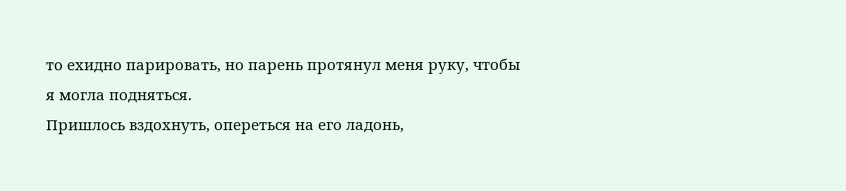то ехидно парировать, но парень протянул меня руку, чтобы я могла подняться.
Пришлось вздохнуть, опереться на его ладонь,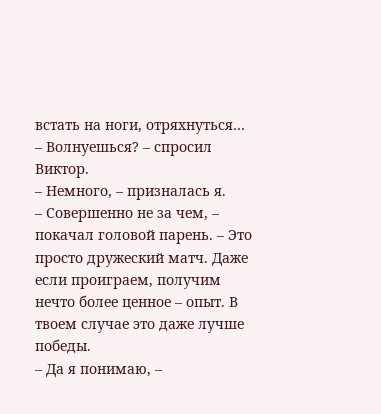встать на ноги, отряхнуться…
– Волнуешься? – спросил Виктор.
– Немного, – призналась я.
– Совершенно не за чем, – покачал головой парень. – Это просто дружеский матч. Даже если проиграем, получим нечто более ценное – опыт. В твоем случае это даже лучше победы.
– Да я понимаю, –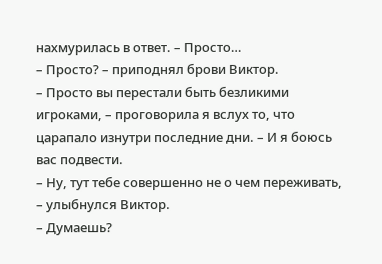нахмурилась в ответ. – Просто…
– Просто? – приподнял брови Виктор.
– Просто вы перестали быть безликими игроками, – проговорила я вслух то, что царапало изнутри последние дни. – И я боюсь вас подвести.
– Ну, тут тебе совершенно не о чем переживать, – улыбнулся Виктор.
– Думаешь?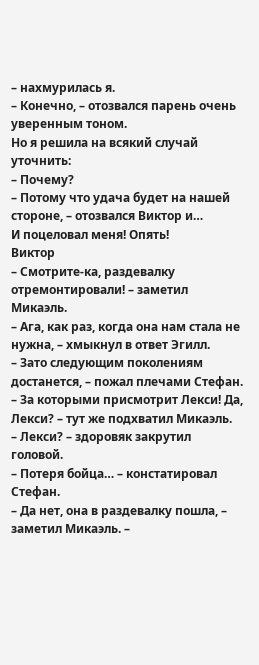– нахмурилась я.
– Конечно, – отозвался парень очень уверенным тоном.
Но я решила на всякий случай уточнить:
– Почему?
– Потому что удача будет на нашей стороне, – отозвался Виктор и…
И поцеловал меня! Опять!
Виктор
– Смотрите-ка, раздевалку отремонтировали! – заметил Микаэль.
– Ага, как раз, когда она нам стала не нужна, – хмыкнул в ответ Эгилл.
– Зато следующим поколениям достанется, – пожал плечами Стефан.
– За которыми присмотрит Лекси! Да, Лекси? – тут же подхватил Микаэль.
– Лекси? – здоровяк закрутил головой.
– Потеря бойца… – констатировал Стефан.
– Да нет, она в раздевалку пошла, – заметил Микаэль. –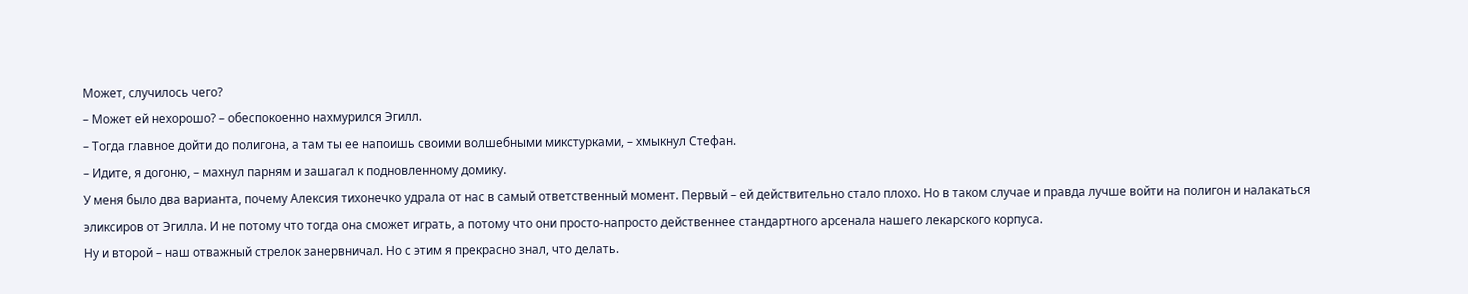Может, случилось чего?
– Может ей нехорошо? – обеспокоенно нахмурился Эгилл.
– Тогда главное дойти до полигона, а там ты ее напоишь своими волшебными микстурками, – хмыкнул Стефан.
– Идите, я догоню, – махнул парням и зашагал к подновленному домику.
У меня было два варианта, почему Алексия тихонечко удрала от нас в самый ответственный момент. Первый – ей действительно стало плохо. Но в таком случае и правда лучше войти на полигон и налакаться эликсиров от Эгилла. И не потому что тогда она сможет играть, а потому что они просто-напросто действеннее стандартного арсенала нашего лекарского корпуса.
Ну и второй – наш отважный стрелок занервничал. Но с этим я прекрасно знал, что делать.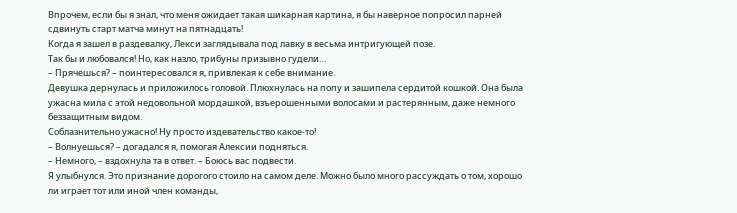Впрочем, если бы я знал, что меня ожидает такая шикарная картина, я бы наверное попросил парней сдвинуть старт матча минут на пятнадцать!
Когда я зашел в раздевалку, Лекси заглядывала под лавку в весьма интригующей позе.
Так бы и любовался! Но, как назло, трибуны призывно гудели…
– Прячешься? – поинтересовался я, привлекая к себе внимание.
Девушка дернулась и приложилось головой. Плюхнулась на попу и зашипела сердитой кошкой. Она была ужасна мила с этой недовольной мордашкой, взъерошенными волосами и растерянным, даже немного беззащитным видом.
Соблазнительно ужасно! Ну просто издевательство какое-то!
– Волнуешься? – догадался я, помогая Алексии подняться.
– Немного, – вздохнула та в ответ. – Боюсь вас подвести.
Я улыбнулся. Это признание дорогого стоило на самом деле. Можно было много рассуждать о том, хорошо ли играет тот или иной член команды,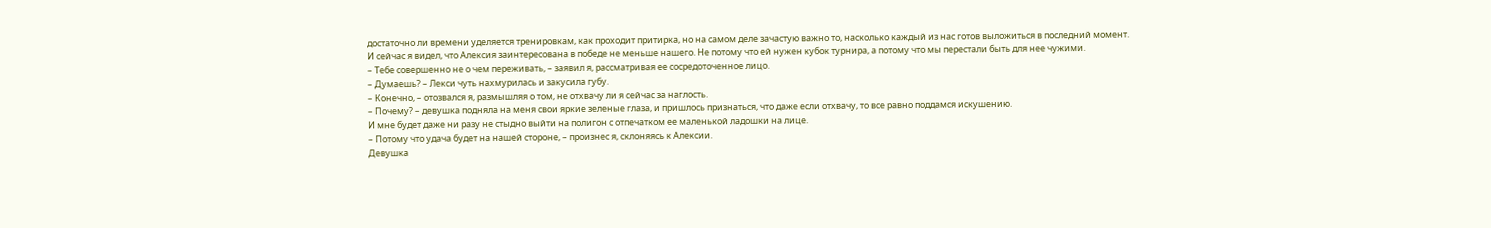достаточно ли времени уделяется тренировкам, как проходит притирка, но на самом деле зачастую важно то, насколько каждый из нас готов выложиться в последний момент.
И сейчас я видел, что Алексия заинтересована в победе не меньше нашего. Не потому что ей нужен кубок турнира, а потому что мы перестали быть для нее чужими.
– Тебе совершенно не о чем переживать, – заявил я, рассматривая ее сосредоточенное лицо.
– Думаешь? – Лекси чуть нахмурилась и закусила губу.
– Конечно, – отозвался я, размышляя о том, не отхвачу ли я сейчас за наглость.
– Почему? – девушка подняла на меня свои яркие зеленые глаза, и пришлось признаться, что даже если отхвачу, то все равно поддамся искушению.
И мне будет даже ни разу не стыдно выйти на полигон с отпечатком ее маленькой ладошки на лице.
– Потому что удача будет на нашей стороне, – произнес я, склоняясь к Алексии.
Девушка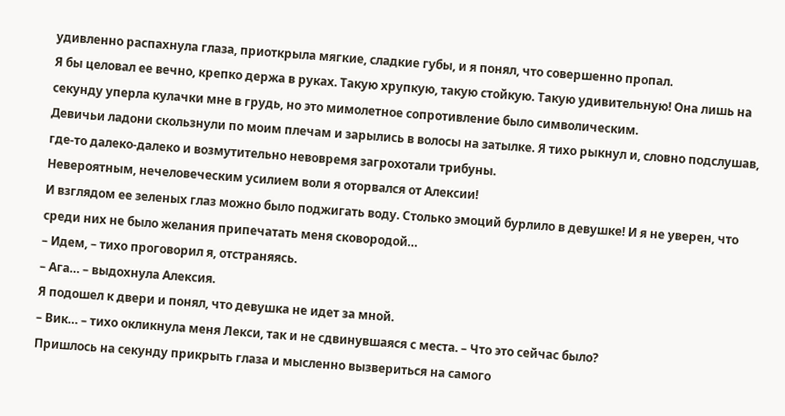удивленно распахнула глаза, приоткрыла мягкие, сладкие губы, и я понял, что совершенно пропал.
Я бы целовал ее вечно, крепко держа в руках. Такую хрупкую, такую стойкую. Такую удивительную! Она лишь на секунду уперла кулачки мне в грудь, но это мимолетное сопротивление было символическим.
Девичьи ладони скользнули по моим плечам и зарылись в волосы на затылке. Я тихо рыкнул и, словно подслушав, где-то далеко-далеко и возмутительно невовремя загрохотали трибуны.
Невероятным, нечеловеческим усилием воли я оторвался от Алексии!
И взглядом ее зеленых глаз можно было поджигать воду. Столько эмоций бурлило в девушке! И я не уверен, что среди них не было желания припечатать меня сковородой…
– Идем, – тихо проговорил я, отстраняясь.
– Ага… – выдохнула Алексия.
Я подошел к двери и понял, что девушка не идет за мной.
– Вик… – тихо окликнула меня Лекси, так и не сдвинувшаяся с места. – Что это сейчас было?
Пришлось на секунду прикрыть глаза и мысленно вызвериться на самого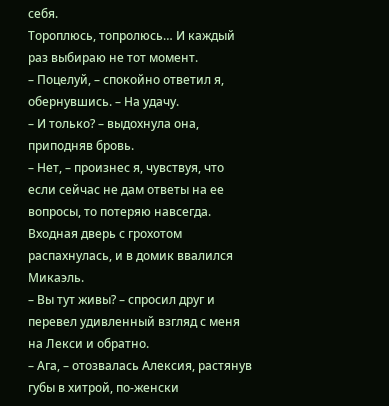себя.
Тороплюсь, топролюсь… И каждый раз выбираю не тот момент.
– Поцелуй, – спокойно ответил я, обернувшись. – На удачу.
– И только? – выдохнула она, приподняв бровь.
– Нет, – произнес я, чувствуя, что если сейчас не дам ответы на ее вопросы, то потеряю навсегда.
Входная дверь с грохотом распахнулась, и в домик ввалился Микаэль.
– Вы тут живы? – спросил друг и перевел удивленный взгляд с меня на Лекси и обратно.
– Ага, – отозвалась Алексия, растянув губы в хитрой, по-женски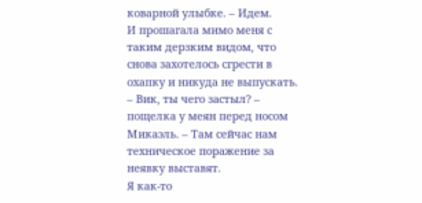коварной улыбке. – Идем.
И прошагала мимо меня с таким дерзким видом, что снова захотелось сгрести в охапку и никуда не выпускать.
– Вик, ты чего застыл? – пощелка у меян перед носом Микаэль. – Там сейчас нам техническое поражение за неявку выставят.
Я как-то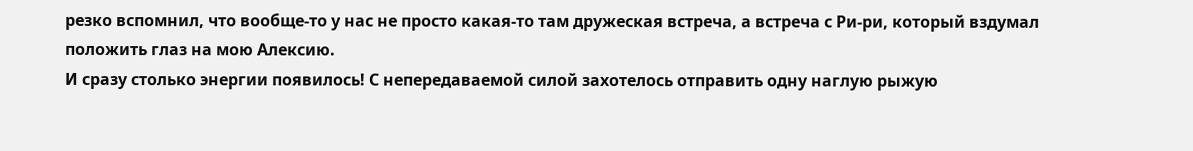резко вспомнил, что вообще-то у нас не просто какая-то там дружеская встреча, а встреча с Ри-ри, который вздумал положить глаз на мою Алексию.
И сразу столько энергии появилось! С непередаваемой силой захотелось отправить одну наглую рыжую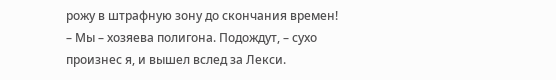рожу в штрафную зону до скончания времен!
– Мы – хозяева полигона. Подождут, – сухо произнес я, и вышел вслед за Лекси.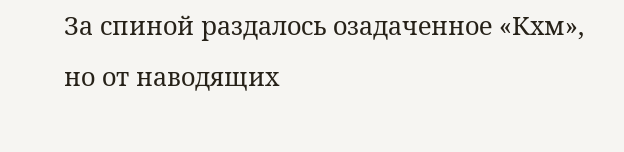За спиной раздалось озадаченное «Кхм», но от наводящих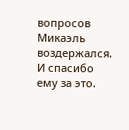вопросов Микаэль воздержался.
И спасибо ему за это.